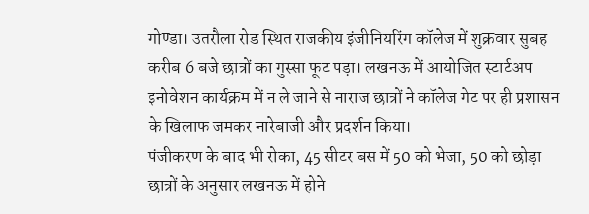गोण्डा। उतरौला रोड स्थित राजकीय इंजीनियरिंग कॉलेज में शुक्रवार सुबह करीब 6 बजे छात्रों का गुस्सा फूट पड़ा। लखनऊ में आयोजित स्टार्टअप इनोवेशन कार्यक्रम में न ले जाने से नाराज छात्रों ने कॉलेज गेट पर ही प्रशासन के खिलाफ जमकर नारेबाजी और प्रदर्शन किया।
पंजीकरण के बाद भी रोका, 45 सीटर बस में 50 को भेजा, 50 को छोड़ा
छात्रों के अनुसार लखनऊ में होने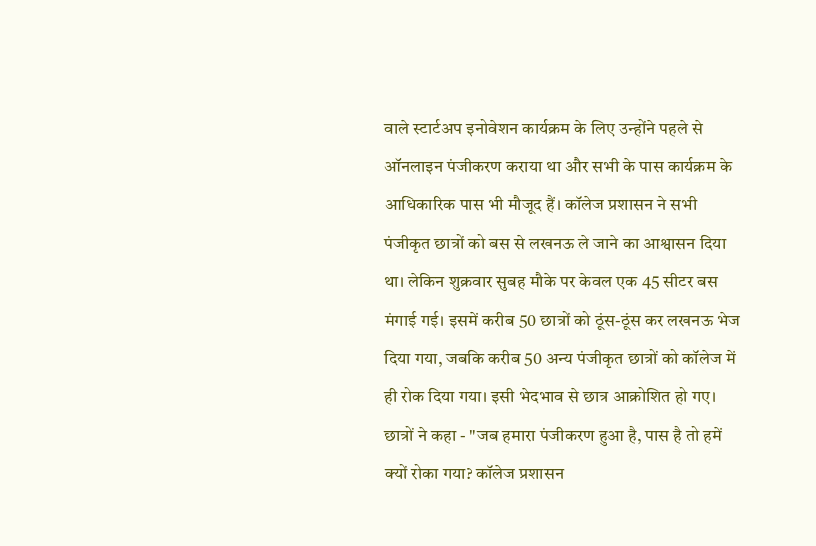वाले स्टार्टअप इनोवेशन कार्यक्रम के लिए उन्होंने पहले से ऑनलाइन पंजीकरण कराया था और सभी के पास कार्यक्रम के आधिकारिक पास भी मौजूद हैं। कॉलेज प्रशासन ने सभी पंजीकृत छात्रों को बस से लखनऊ ले जाने का आश्वासन दिया था। लेकिन शुक्रवार सुबह मौके पर केवल एक 45 सीटर बस मंगाई गई। इसमें करीब 50 छात्रों को ठूंस-ठूंस कर लखनऊ भेज दिया गया, जबकि करीब 50 अन्य पंजीकृत छात्रों को कॉलेज में ही रोक दिया गया। इसी भेदभाव से छात्र आक्रोशित हो गए। छात्रों ने कहा - "जब हमारा पंजीकरण हुआ है, पास है तो हमें क्यों रोका गया? कॉलेज प्रशासन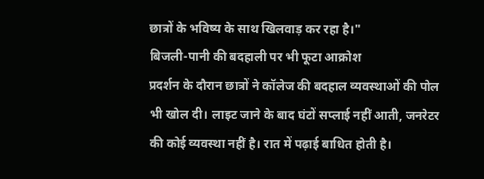छात्रों के भविष्य के साथ खिलवाड़ कर रहा है।"
बिजली-पानी की बदहाली पर भी फूटा आक्रोश
प्रदर्शन के दौरान छात्रों ने कॉलेज की बदहाल व्यवस्थाओं की पोल भी खोल दी। लाइट जाने के बाद घंटों सप्लाई नहीं आती, जनरेटर की कोई व्यवस्था नहीं है। रात में पढ़ाई बाधित होती है।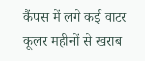कैंपस में लगे कई वाटर कूलर महीनों से खराब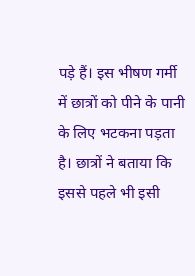पड़े हैं। इस भीषण गर्मी में छात्रों को पीने के पानी के लिए भटकना पड़ता है। छात्रों ने बताया कि इससे पहले भी इसी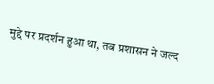मुद्दे पर प्रदर्शन हुआ था, तब प्रशासन ने जल्द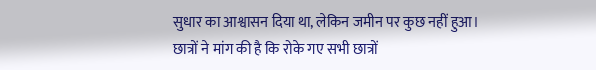सुधार का आश्वासन दिया था, लेकिन जमीन पर कुछ नहीं हुआ।
छात्रों ने मांग की है कि रोके गए सभी छात्रों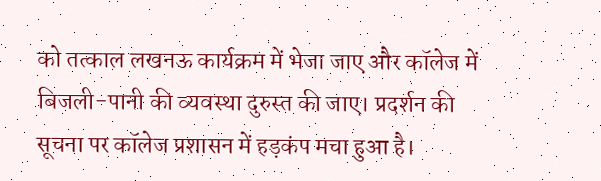को तत्काल लखनऊ कार्यक्रम में भेजा जाए और कॉलेज में बिजली-पानी की व्यवस्था दुरुस्त की जाए। प्रदर्शन की सूचना पर कॉलेज प्रशासन में हड़कंप मचा हुआ है।